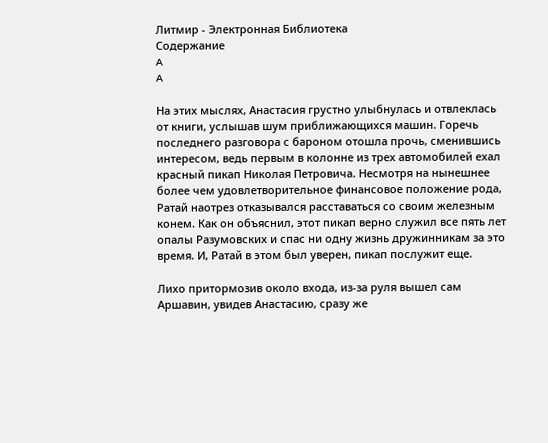Литмир - Электронная Библиотека
Содержание
A
A

На этих мыслях, Анастасия грустно улыбнулась и отвлеклась от книги, услышав шум приближающихся машин. Горечь последнего разговора с бароном отошла прочь, сменившись интересом, ведь первым в колонне из трех автомобилей ехал красный пикап Николая Петровича. Несмотря на нынешнее более чем удовлетворительное финансовое положение рода, Ратай наотрез отказывался расставаться со своим железным конем. Как он объяснил, этот пикап верно служил все пять лет опалы Разумовских и спас ни одну жизнь дружинникам за это время. И, Ратай в этом был уверен, пикап послужит еще.

Лихо притормозив около входа, из-за руля вышел сам Аршавин, увидев Анастасию, сразу же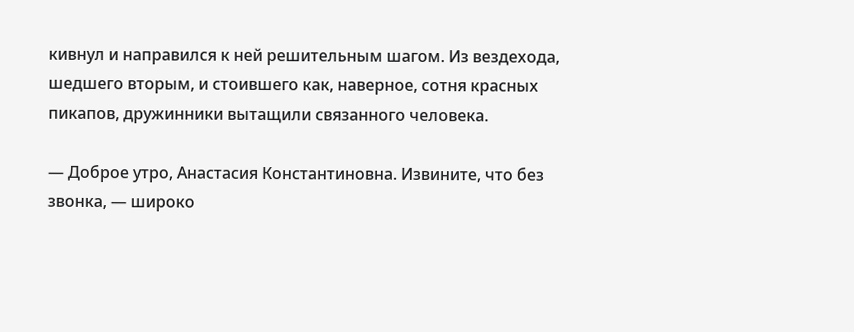кивнул и направился к ней решительным шагом. Из вездехода, шедшего вторым, и стоившего как, наверное, сотня красных пикапов, дружинники вытащили связанного человека.

— Доброе утро, Анастасия Константиновна. Извините, что без звонка, — широко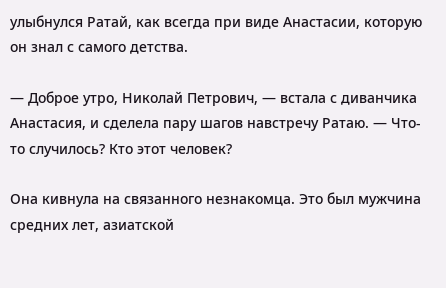улыбнулся Ратай, как всегда при виде Анастасии, которую он знал с самого детства.

— Доброе утро, Николай Петрович, — встала с диванчика Анастасия, и сделела пару шагов навстречу Ратаю. — Что-то случилось? Кто этот человек?

Она кивнула на связанного незнакомца. Это был мужчина средних лет, азиатской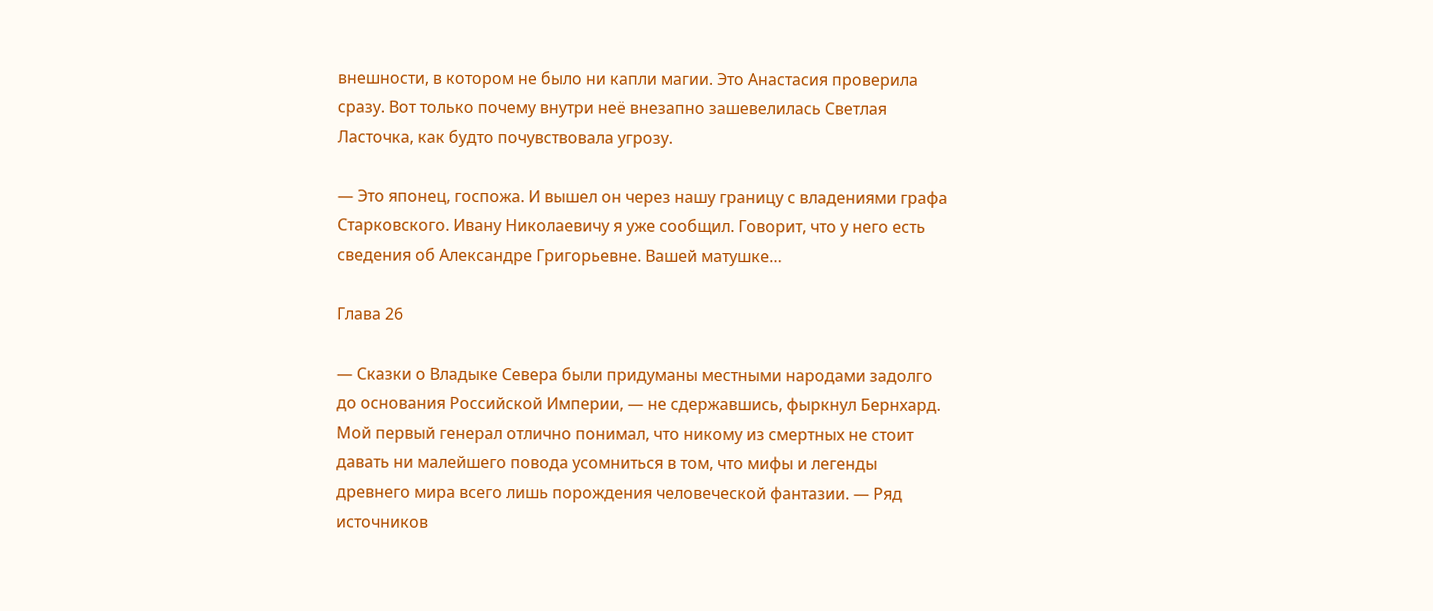внешности, в котором не было ни капли магии. Это Анастасия проверила сразу. Вот только почему внутри неё внезапно зашевелилась Светлая Ласточка, как будто почувствовала угрозу.

— Это японец, госпожа. И вышел он через нашу границу с владениями графа Старковского. Ивану Николаевичу я уже сообщил. Говорит, что у него есть сведения об Александре Григорьевне. Вашей матушке…

Глава 26

— Сказки о Владыке Севера были придуманы местными народами задолго до основания Российской Империи, — не сдержавшись, фыркнул Бернхард. Мой первый генерал отлично понимал, что никому из смертных не стоит давать ни малейшего повода усомниться в том, что мифы и легенды древнего мира всего лишь порождения человеческой фантазии. — Ряд источников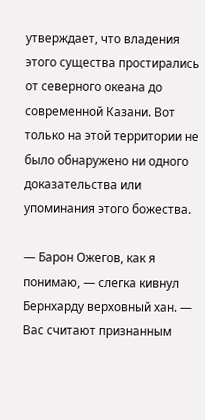утверждает, что владения этого существа простирались от северного океана до современной Казани. Вот только на этой территории не было обнаружено ни одного доказательства или упоминания этого божества.

— Барон Ожегов, как я понимаю, — слегка кивнул Бернхарду верховный хан. — Вас считают признанным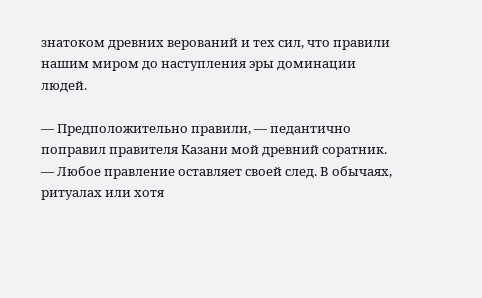знатоком древних верований и тех сил, что правили нашим миром до наступления эры доминации людей.

— Предположительно правили, — педантично поправил правителя Казани мой древний соратник. — Любое правление оставляет своей след. В обычаях, ритуалах или хотя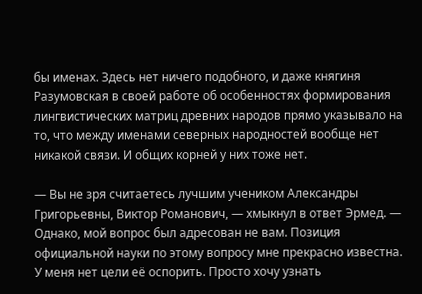бы именах. Здесь нет ничего подобного, и даже княгиня Разумовская в своей работе об особенностях формирования лингвистических матриц древних народов прямо указывало на то, что между именами северных народностей вообще нет никакой связи. И общих корней у них тоже нет.

— Вы не зря считаетесь лучшим учеником Александры Григорьевны, Виктор Романович, — хмыкнул в ответ Эрмед. — Однако, мой вопрос был адресован не вам. Позиция официальной науки по этому вопросу мне прекрасно известна. У меня нет цели её оспорить. Просто хочу узнать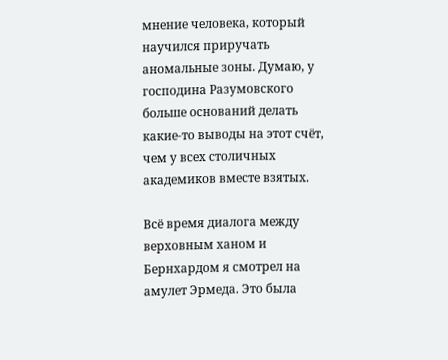мнение человека, который научился приручать аномальные зоны. Думаю, у господина Разумовского больше оснований делать какие-то выводы на этот счёт, чем у всех столичных академиков вместе взятых.

Всё время диалога между верховным ханом и Бернхардом я смотрел на амулет Эрмеда. Это была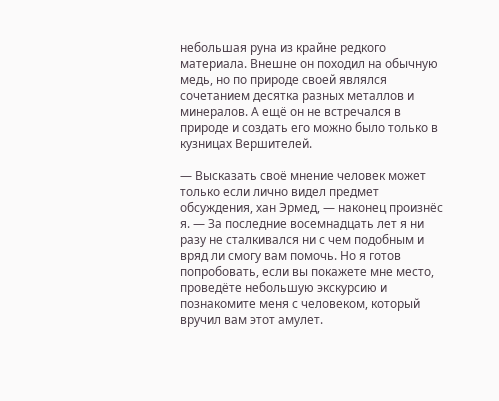небольшая руна из крайне редкого материала. Внешне он походил на обычную медь, но по природе своей являлся сочетанием десятка разных металлов и минералов. А ещё он не встречался в природе и создать его можно было только в кузницах Вершителей.

— Высказать своё мнение человек может только если лично видел предмет обсуждения, хан Эрмед, — наконец произнёс я. — За последние восемнадцать лет я ни разу не сталкивался ни с чем подобным и вряд ли смогу вам помочь. Но я готов попробовать, если вы покажете мне место, проведёте небольшую экскурсию и познакомите меня с человеком, который вручил вам этот амулет.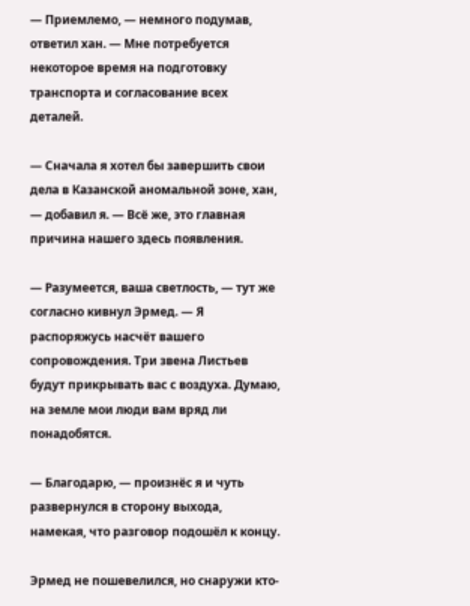— Приемлемо, — немного подумав, ответил хан. — Мне потребуется некоторое время на подготовку транспорта и согласование всех деталей.

— Сначала я хотел бы завершить свои дела в Казанской аномальной зоне, хан, — добавил я. — Всё же, это главная причина нашего здесь появления.

— Разумеется, ваша светлость, — тут же согласно кивнул Эрмед. — Я распоряжусь насчёт вашего сопровождения. Три звена Листьев будут прикрывать вас с воздуха. Думаю, на земле мои люди вам вряд ли понадобятся.

— Благодарю, — произнёс я и чуть развернулся в сторону выхода, намекая, что разговор подошёл к концу.

Эрмед не пошевелился, но снаружи кто-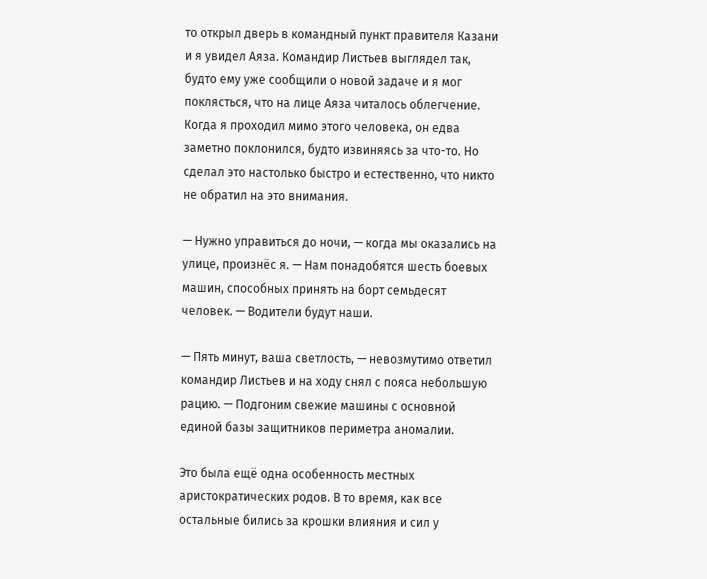то открыл дверь в командный пункт правителя Казани и я увидел Аяза. Командир Листьев выглядел так, будто ему уже сообщили о новой задаче и я мог поклясться, что на лице Аяза читалось облегчение. Когда я проходил мимо этого человека, он едва заметно поклонился, будто извиняясь за что-то. Но сделал это настолько быстро и естественно, что никто не обратил на это внимания.

— Нужно управиться до ночи, — когда мы оказались на улице, произнёс я. — Нам понадобятся шесть боевых машин, способных принять на борт семьдесят человек. — Водители будут наши.

— Пять минут, ваша светлость, — невозмутимо ответил командир Листьев и на ходу снял с пояса небольшую рацию. — Подгоним свежие машины с основной единой базы защитников периметра аномалии.

Это была ещё одна особенность местных аристократических родов. В то время, как все остальные бились за крошки влияния и сил у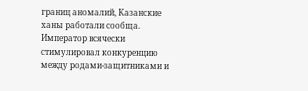границ аномалий, Казанские ханы работали сообща. Император всячески стимулировал конкуренцию между родами-защитниками и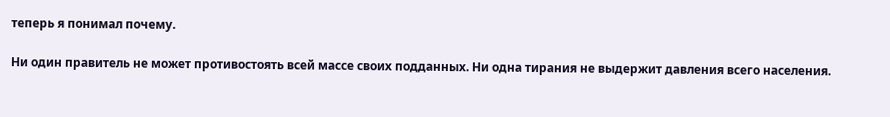теперь я понимал почему.

Ни один правитель не может противостоять всей массе своих подданных. Ни одна тирания не выдержит давления всего населения.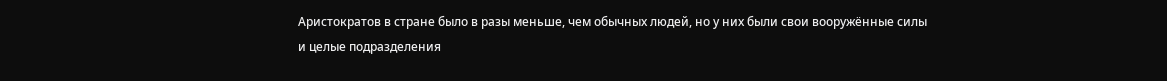Аристократов в стране было в разы меньше, чем обычных людей, но у них были свои вооружённые силы и целые подразделения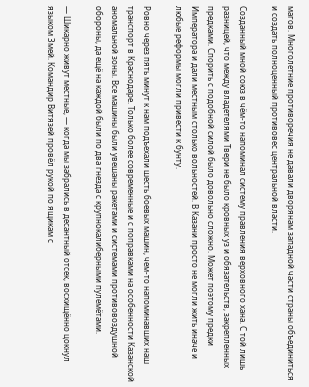магов. Многолетние противоречия не давали дворянам западной части страны объединиться и создать полноценный противовес центральной власти.

Созданный мной союз в чём-то напоминал систему правления верховного хана. С той лишь разницей, что между владетелями Твери не было кровных уз и обязательств, закрепленных предками. Спорить с подобной силой было довольно сложно. Может поэтому предки Императора и дали местным столько вольностей. В Казани просто не могли жить иначе и любые реформы могли привести к бунту.

Ровно через пять минут к нам подъехали шесть боевых машин, чем-то напоминавших наш транспорт в Краснодаре. Только более современные и с поправками на особенности Казанской аномальной зоны. Все машины были увешаны ракетами и системами противовоздушной обороны, да ещё на каждой были по два гнезда с крупнокалиберными пулемётами.

— Шикарно живут местные, — когда мы забрались в десантный отсек, восхищённо цокнул языком Змей. Командир Витязей провёл рукой по ящикам с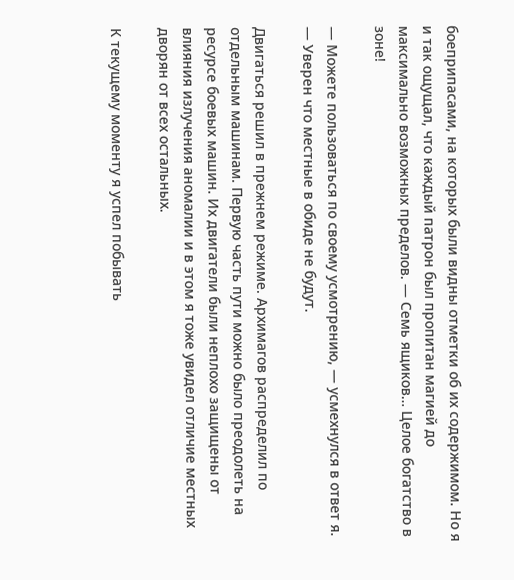боеприпасами, на которых были видны отметки об их содержимом. Но я и так ощущал, что каждый патрон был пропитан магией до максимально возможных пределов. — Семь ящиков… Целое богатство в зоне!

— Можете пользоваться по своему усмотрению, — усмехнулся в ответ я. — Уверен что местные в обиде не будут.

Двигаться решил в прежнем режиме. Архимагов распределил по отдельным машинам. Первую часть пути можно было преодолеть на ресурсе боевых машин. Их двигатели были неплохо защищены от влияния излучения аномалии и в этом я тоже увидел отличие местных дворян от всех остальных.

К текущему моменту я успел побывать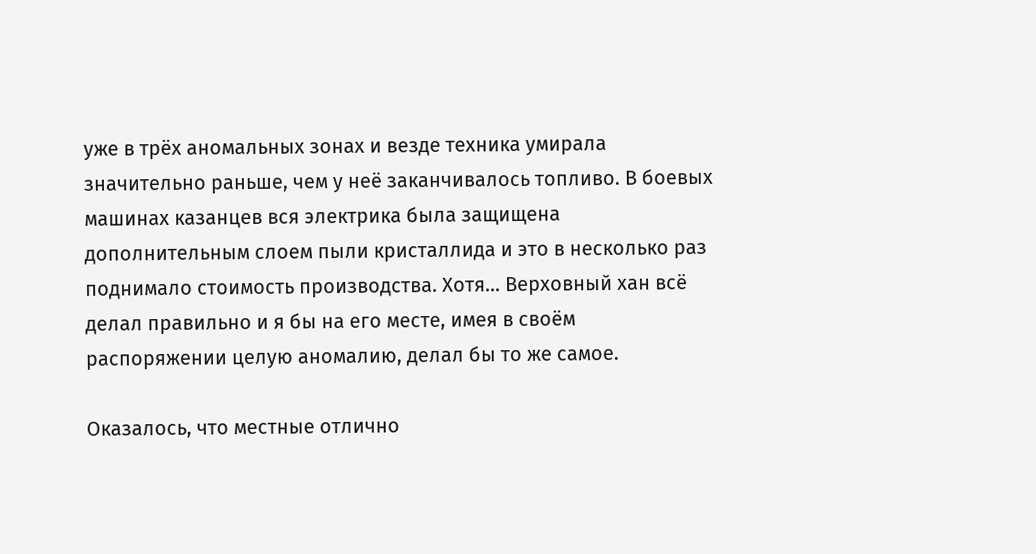уже в трёх аномальных зонах и везде техника умирала значительно раньше, чем у неё заканчивалось топливо. В боевых машинах казанцев вся электрика была защищена дополнительным слоем пыли кристаллида и это в несколько раз поднимало стоимость производства. Хотя… Верховный хан всё делал правильно и я бы на его месте, имея в своём распоряжении целую аномалию, делал бы то же самое.

Оказалось, что местные отлично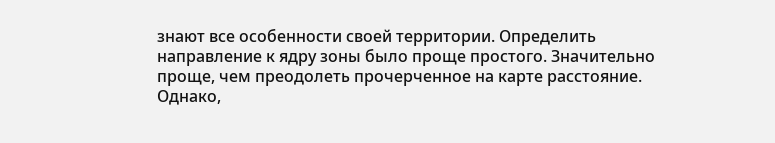знают все особенности своей территории. Определить направление к ядру зоны было проще простого. Значительно проще, чем преодолеть прочерченное на карте расстояние. Однако,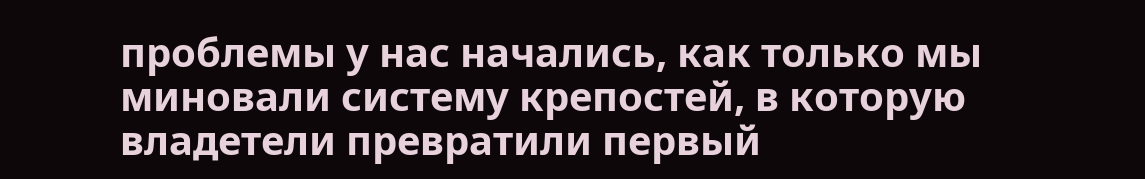проблемы у нас начались, как только мы миновали систему крепостей, в которую владетели превратили первый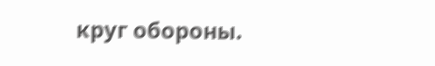круг обороны.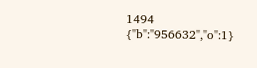1494
{"b":"956632","o":1}